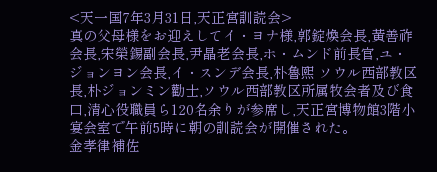<天一国7年3月31日,天正宮訓読会>
真の父母様をお迎えしてイ・ヨナ様,郭錠煥会長,黃善祚会長,宋榮錫副会長,尹晶老会長,ホ・ムンド前長官,ユ・ジョンヨン会長,イ・スンデ会長,朴魯熙 ソウル西部教区長,朴ジョンミン勸士,ソウル西部教区所属牧会者及び食口,清心役職員ら120名余りが参席し,天正宮博物館3階小宴会室で午前5時に朝の訓読会が開催された。
金孝律補佐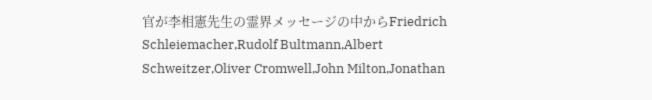官が李相憲先生の霊界メッセージの中からFriedrich Schleiemacher,Rudolf Bultmann,Albert Schweitzer,Oliver Cromwell,John Milton,Jonathan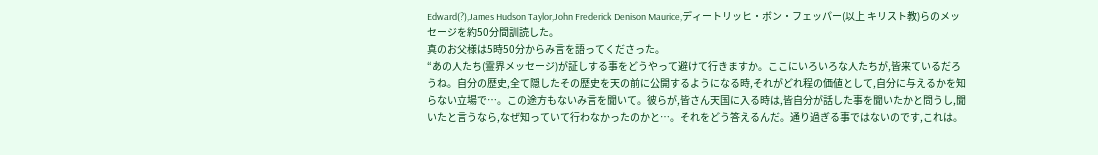Edward(?),James Hudson Taylor,John Frederick Denison Maurice,ディートリッヒ・ボン・フェッパー(以上 キリスト教)らのメッセージを約50分間訓読した。
真のお父様は5時50分からみ言を語ってくださった。
“あの人たち(霊界メッセージ)が証しする事をどうやって避けて行きますか。ここにいろいろな人たちが,皆来ているだろうね。自分の歴史,全て隠したその歴史を天の前に公開するようになる時,それがどれ程の価値として,自分に与えるかを知らない立場で…。この途方もないみ言を聞いて。彼らが,皆さん天国に入る時は,皆自分が話した事を聞いたかと問うし,聞いたと言うなら,なぜ知っていて行わなかったのかと…。それをどう答えるんだ。通り過ぎる事ではないのです,これは。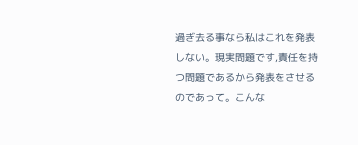過ぎ去る事なら私はこれを発表しない。現実問題です,責任を持つ問題であるから発表をさせるのであって。こんな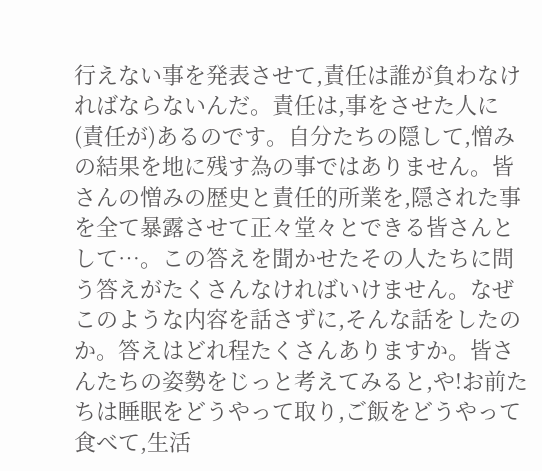行えない事を発表させて,責任は誰が負わなければならないんだ。責任は,事をさせた人に(責任が)あるのです。自分たちの隠して,憎みの結果を地に残す為の事ではありません。皆さんの憎みの歴史と責任的所業を,隠された事を全て暴露させて正々堂々とできる皆さんとして…。この答えを聞かせたその人たちに問う答えがたくさんなければいけません。なぜこのような内容を話さずに,そんな話をしたのか。答えはどれ程たくさんありますか。皆さんたちの姿勢をじっと考えてみると,や!お前たちは睡眠をどうやって取り,ご飯をどうやって食べて,生活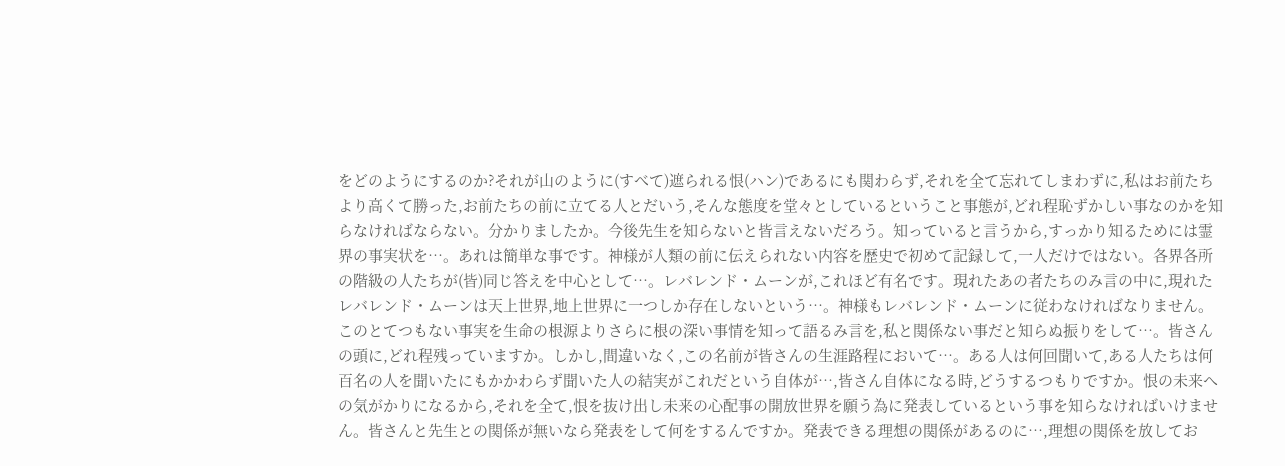をどのようにするのか?それが山のように(すべて)遮られる恨(ハン)であるにも関わらず,それを全て忘れてしまわずに,私はお前たちより高くて勝った,お前たちの前に立てる人とだいう,そんな態度を堂々としているということ事態が,どれ程恥ずかしい事なのかを知らなければならない。分かりましたか。今後先生を知らないと皆言えないだろう。知っていると言うから,すっかり知るためには霊界の事実状を…。あれは簡単な事です。神様が人類の前に伝えられない内容を歴史で初めて記録して,一人だけではない。各界各所の階級の人たちが(皆)同じ答えを中心として…。レバレンド・ムーンが,これほど有名です。現れたあの者たちのみ言の中に,現れたレバレンド・ムーンは天上世界,地上世界に一つしか存在しないという…。神様もレバレンド・ムーンに従わなければなりません。このとてつもない事実を生命の根源よりさらに根の深い事情を知って語るみ言を,私と関係ない事だと知らぬ振りをして…。皆さんの頭に,どれ程残っていますか。しかし,間違いなく,この名前が皆さんの生涯路程において…。ある人は何回聞いて,ある人たちは何百名の人を聞いたにもかかわらず聞いた人の結実がこれだという自体が…,皆さん自体になる時,どうするつもりですか。恨の未来への気がかりになるから,それを全て,恨を抜け出し未来の心配事の開放世界を願う為に発表しているという事を知らなければいけません。皆さんと先生との関係が無いなら発表をして何をするんですか。発表できる理想の関係があるのに…,理想の関係を放してお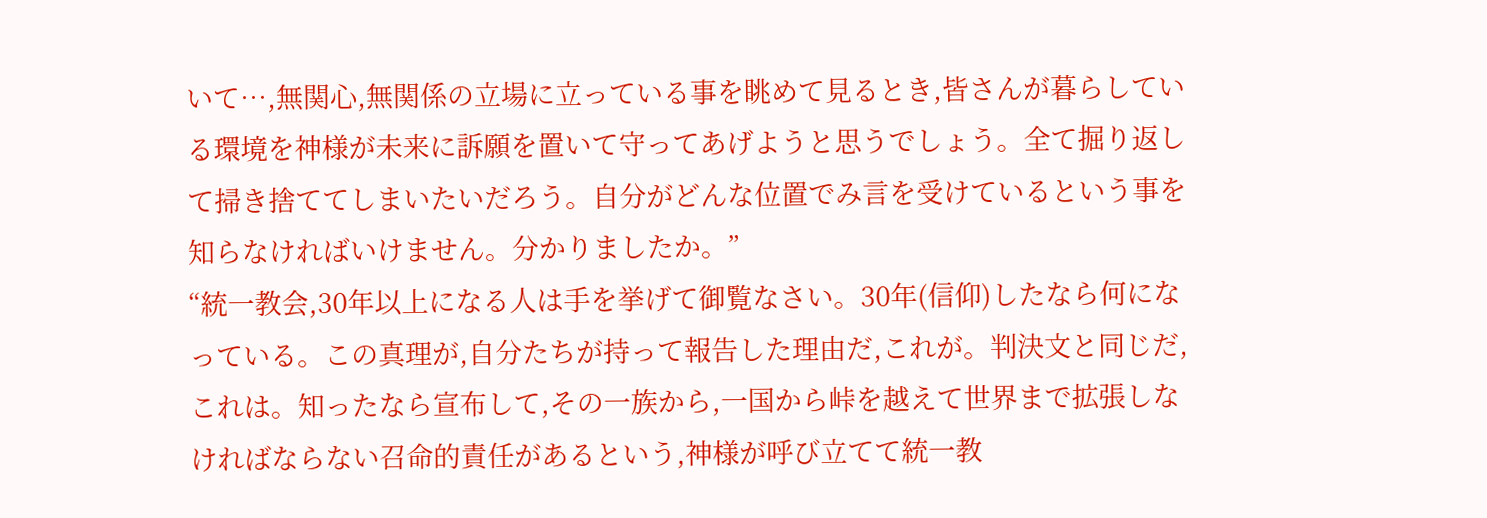いて…,無関心,無関係の立場に立っている事を眺めて見るとき,皆さんが暮らしている環境を神様が未来に訴願を置いて守ってあげようと思うでしょう。全て掘り返して掃き捨ててしまいたいだろう。自分がどんな位置でみ言を受けているという事を知らなければいけません。分かりましたか。”
“統一教会,30年以上になる人は手を挙げて御覧なさい。30年(信仰)したなら何になっている。この真理が,自分たちが持って報告した理由だ,これが。判決文と同じだ,これは。知ったなら宣布して,その一族から,一国から峠を越えて世界まで拡張しなければならない召命的責任があるという,神様が呼び立てて統一教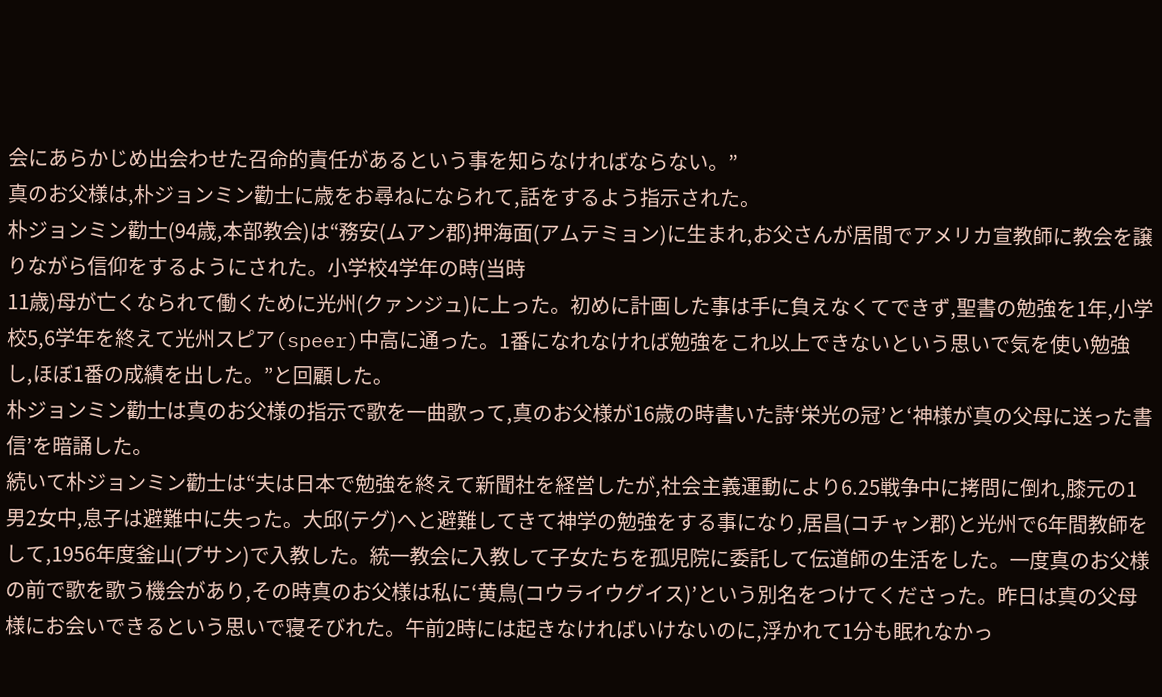会にあらかじめ出会わせた召命的責任があるという事を知らなければならない。”
真のお父様は,朴ジョンミン勸士に歳をお尋ねになられて,話をするよう指示された。
朴ジョンミン勸士(94歳,本部教会)は“務安(ムアン郡)押海面(アムテミョン)に生まれ,お父さんが居間でアメリカ宣教師に教会を譲りながら信仰をするようにされた。小学校4学年の時(当時
11歳)母が亡くなられて働くために光州(クァンジュ)に上った。初めに計画した事は手に負えなくてできず,聖書の勉強を1年,小学校5,6学年を終えて光州スピア(speer)中高に通った。1番になれなければ勉強をこれ以上できないという思いで気を使い勉強し,ほぼ1番の成績を出した。”と回顧した。
朴ジョンミン勸士は真のお父様の指示で歌を一曲歌って,真のお父様が16歳の時書いた詩‘栄光の冠’と‘神様が真の父母に送った書信’を暗誦した。
続いて朴ジョンミン勸士は“夫は日本で勉強を終えて新聞社を経営したが,社会主義運動により6.25戦争中に拷問に倒れ,膝元の1男2女中,息子は避難中に失った。大邱(テグ)へと避難してきて神学の勉強をする事になり,居昌(コチャン郡)と光州で6年間教師をして,1956年度釜山(プサン)で入教した。統一教会に入教して子女たちを孤児院に委託して伝道師の生活をした。一度真のお父様の前で歌を歌う機会があり,その時真のお父様は私に‘黄鳥(コウライウグイス)’という別名をつけてくださった。昨日は真の父母様にお会いできるという思いで寝そびれた。午前2時には起きなければいけないのに,浮かれて1分も眠れなかっ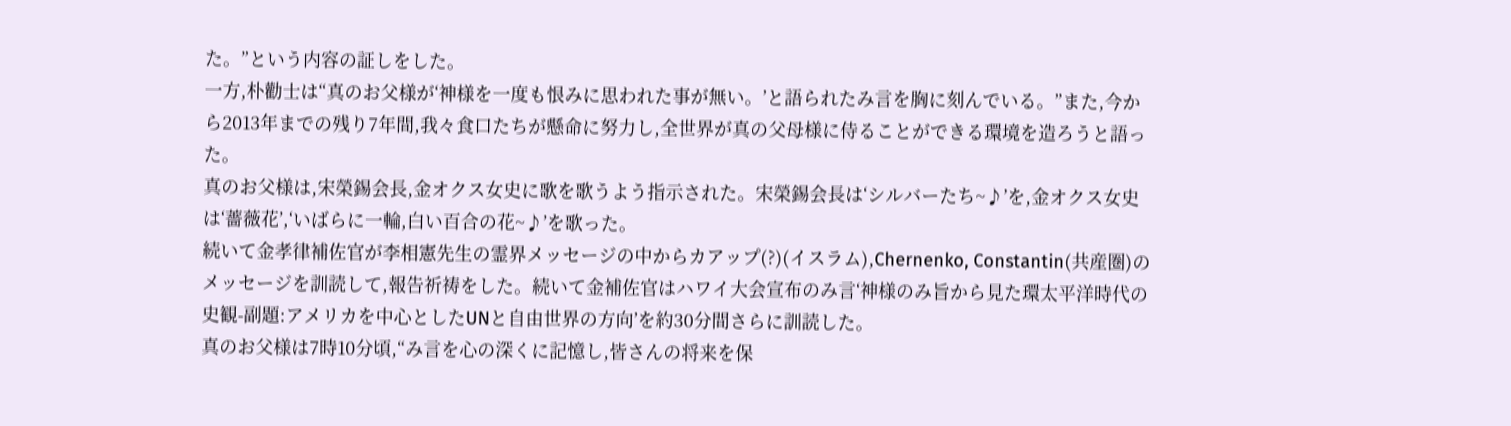た。”という内容の証しをした。
一方,朴勸士は“真のお父様が‘神様を一度も恨みに思われた事が無い。’と語られたみ言を胸に刻んでいる。”また,今から2013年までの残り7年間,我々食口たちが懸命に努力し,全世界が真の父母様に侍ることができる環境を造ろうと語った。
真のお父様は,宋榮錫会長,金オクス女史に歌を歌うよう指示された。宋榮錫会長は‘シルバーたち~♪’を,金オクス女史は‘薔薇花’,‘いばらに一輪,白い百合の花~♪’を歌った。
続いて金孝律補佐官が李相憲先生の霊界メッセージの中からカアップ(?)(イスラム),Chernenko, Constantin(共産圏)のメッセージを訓読して,報告祈祷をした。続いて金補佐官はハワイ大会宣布のみ言‘神様のみ旨から見た環太平洋時代の史観-副題:アメリカを中心としたUNと自由世界の方向’を約30分間さらに訓読した。
真のお父様は7時10分頃,“み言を心の深くに記憶し,皆さんの将来を保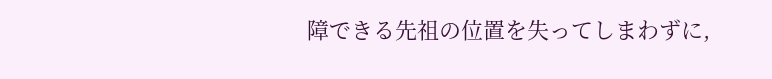障できる先祖の位置を失ってしまわずに,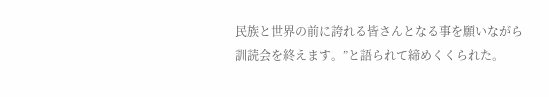民族と世界の前に誇れる皆さんとなる事を願いながら訓読会を終えます。”と語られて締めくくられた。